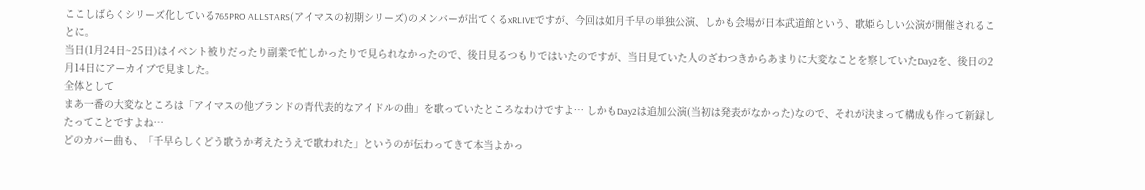ここしばらくシリーズ化している765PRO ALLSTARS(アイマスの初期シリーズ)のメンバーが出てくるxRLIVEですが、今回は如月千早の単独公演、しかも会場が日本武道館という、歌姫らしい公演が開催されることに。
当日(1月24日~25日)はイベント被りだったり副業で忙しかったりで見られなかったので、後日見るつもりではいたのですが、当日見ていた人のざわつきからあまりに大変なことを察していたDay2を、後日の2月14日にアーカイブで見ました。
全体として
まあ一番の大変なところは「アイマスの他ブランドの青代表的なアイドルの曲」を歌っていたところなわけですよ… しかもDay2は追加公演(当初は発表がなかった)なので、それが決まって構成も作って新録したってことですよね…
どのカバー曲も、「千早らしくどう歌うか考えたうえで歌われた」というのが伝わってきて本当よかっ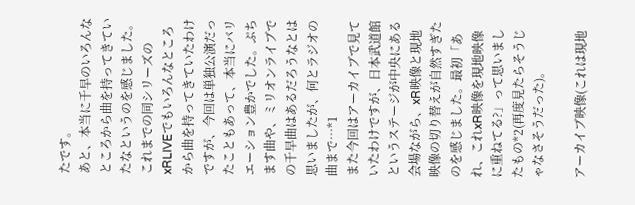たです。
あと、本当に千早のいろんなところから曲を持ってきていたなというのを感じました。これまでの同シリーズのxRLIVEでもいろんなところから曲を持ってきていたわけですが、今回は単独公演だったこともあって、本当にバリエーション豊かでした。ぷちます曲や、ミリオンライブでの千早曲はあるだろうなとは思いましたが、何とラジオの曲まで…*1
また今回はアーカイブで見ていたわけですが、日本武道館というステージが中央にある会場ながら、xR映像と現地映像の切り替えが自然すぎたのを感じました。最初「あれ、これxR映像を現地映像に重ねてる?」って思いましたもの*2(再度見たらそうじゃなさそうだった)。

アーカイブ映像(これは現地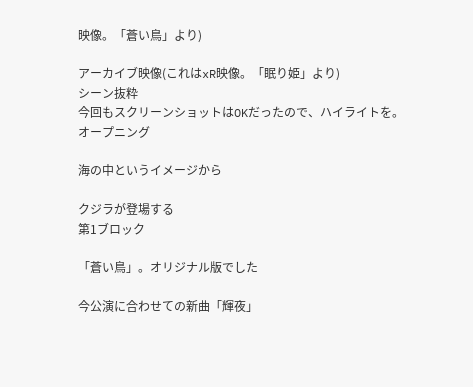映像。「蒼い鳥」より)

アーカイブ映像(これはxR映像。「眠り姫」より)
シーン抜粋
今回もスクリーンショットはOKだったので、ハイライトを。
オープニング

海の中というイメージから

クジラが登場する
第1ブロック

「蒼い鳥」。オリジナル版でした

今公演に合わせての新曲「輝夜」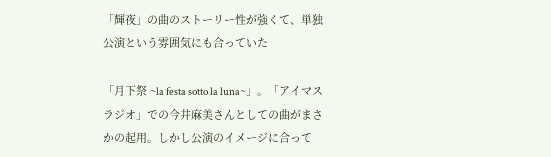「輝夜」の曲のストーリー性が強くて、単独公演という雰囲気にも合っていた

「月下祭 ~la festa sotto la luna~」。「アイマスラジオ」での今井麻美さんとしての曲がまさかの起用。しかし公演のイメージに合って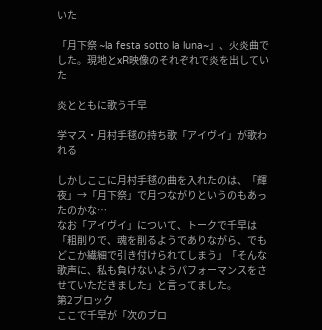いた

「月下祭 ~la festa sotto la luna~」、火炎曲でした。現地とxR映像のそれぞれで炎を出していた

炎とともに歌う千早

学マス・月村手毬の持ち歌「アイヴイ」が歌われる

しかしここに月村手毬の曲を入れたのは、「輝夜」→「月下祭」で月つながりというのもあったのかな…
なお「アイヴイ」について、トークで千早は「粗削りで、魂を削るようでありながら、でもどこか繊細で引き付けられてしまう」「そんな歌声に、私も負けないようパフォーマンスをさせていただきました」と言ってました。
第2ブロック
ここで千早が「次のブロ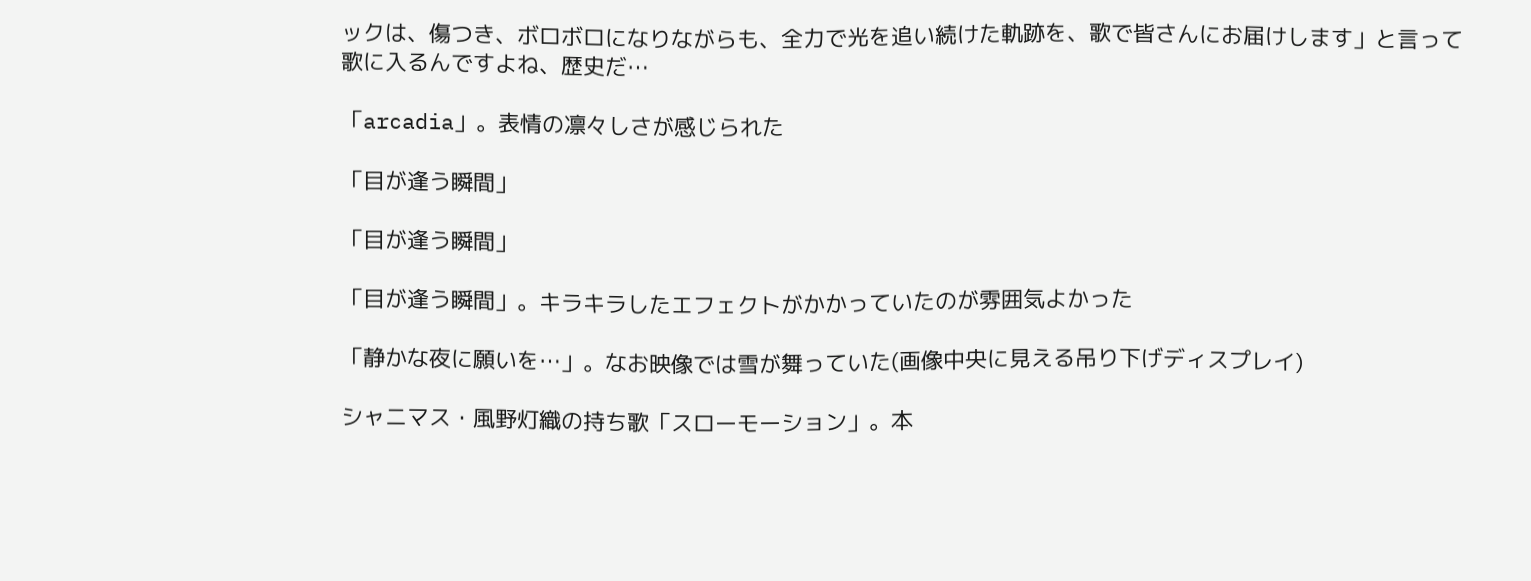ックは、傷つき、ボロボロになりながらも、全力で光を追い続けた軌跡を、歌で皆さんにお届けします」と言って歌に入るんですよね、歴史だ…

「arcadia」。表情の凛々しさが感じられた

「目が逢う瞬間」

「目が逢う瞬間」

「目が逢う瞬間」。キラキラしたエフェクトがかかっていたのが雰囲気よかった

「静かな夜に願いを…」。なお映像では雪が舞っていた(画像中央に見える吊り下げディスプレイ)

シャニマス・風野灯織の持ち歌「スローモーション」。本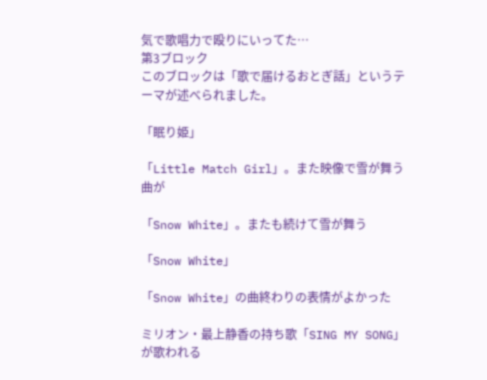気で歌唱力で殴りにいってた…
第3ブロック
このブロックは「歌で届けるおとぎ話」というテーマが述べられました。

「眠り姫」

「Little Match Girl」。また映像で雪が舞う曲が

「Snow White」。またも続けて雪が舞う

「Snow White」

「Snow White」の曲終わりの表情がよかった

ミリオン・最上静香の持ち歌「SING MY SONG」が歌われる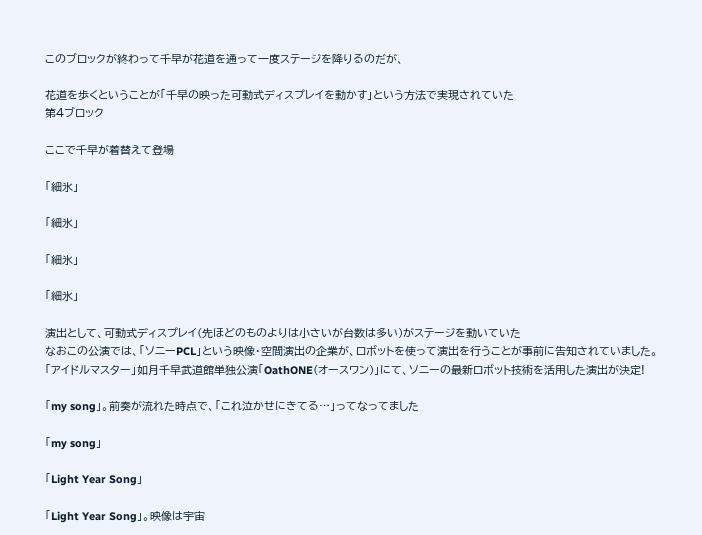このブロックが終わって千早が花道を通って一度ステージを降りるのだが、

花道を歩くということが「千早の映った可動式ディスプレイを動かす」という方法で実現されていた
第4ブロック

ここで千早が着替えて登場

「細氷」

「細氷」

「細氷」

「細氷」

演出として、可動式ディスプレイ(先ほどのものよりは小さいが台数は多い)がステージを動いていた
なおこの公演では、「ソニーPCL」という映像・空間演出の企業が、ロボットを使って演出を行うことが事前に告知されていました。
「アイドルマスター」如月千早武道館単独公演「OathONE(オースワン)」にて、ソニーの最新ロボット技術を活用した演出が決定!

「my song」。前奏が流れた時点で、「これ泣かせにきてる…」ってなってました

「my song」

「Light Year Song」

「Light Year Song」。映像は宇宙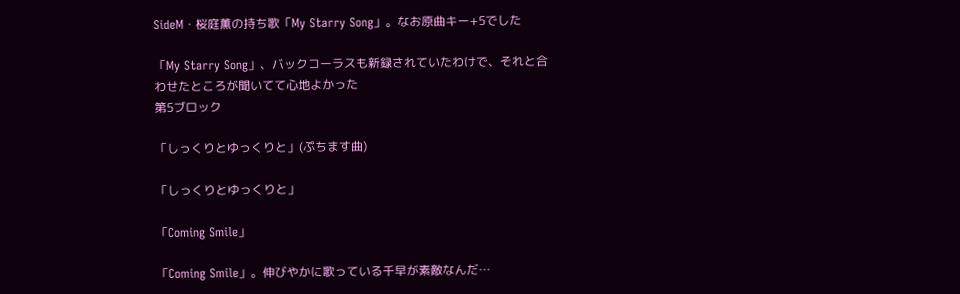SideM・桜庭薫の持ち歌「My Starry Song」。なお原曲キー+5でした

「My Starry Song」、バックコーラスも新録されていたわけで、それと合わせたところが聞いてて心地よかった
第5ブロック

「しっくりとゆっくりと」(ぷちます曲)

「しっくりとゆっくりと」

「Coming Smile」

「Coming Smile」。伸びやかに歌っている千早が素敵なんだ…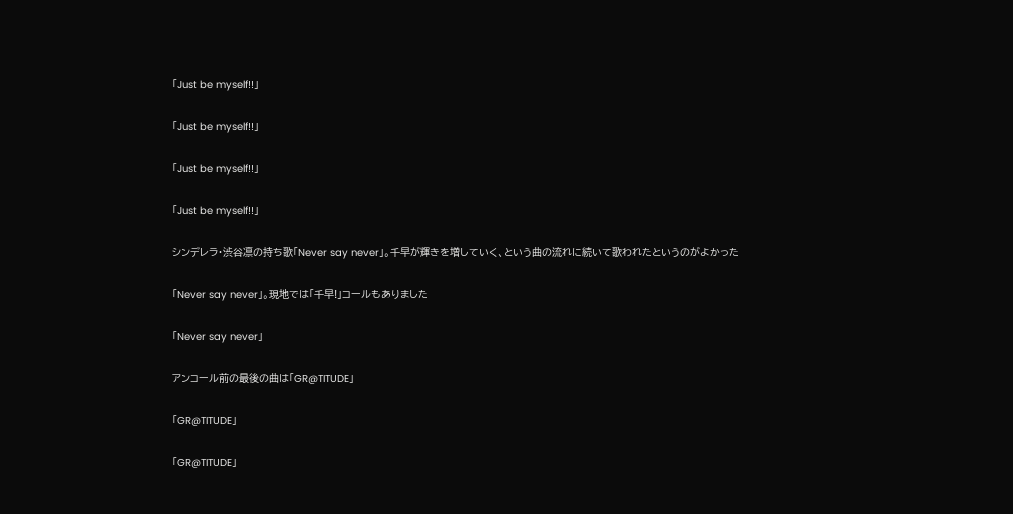「Just be myself!!」

「Just be myself!!」

「Just be myself!!」

「Just be myself!!」

シンデレラ・渋谷凛の持ち歌「Never say never」。千早が輝きを増していく、という曲の流れに続いて歌われたというのがよかった

「Never say never」。現地では「千早!」コールもありました

「Never say never」

アンコール前の最後の曲は「GR@TITUDE」

「GR@TITUDE」

「GR@TITUDE」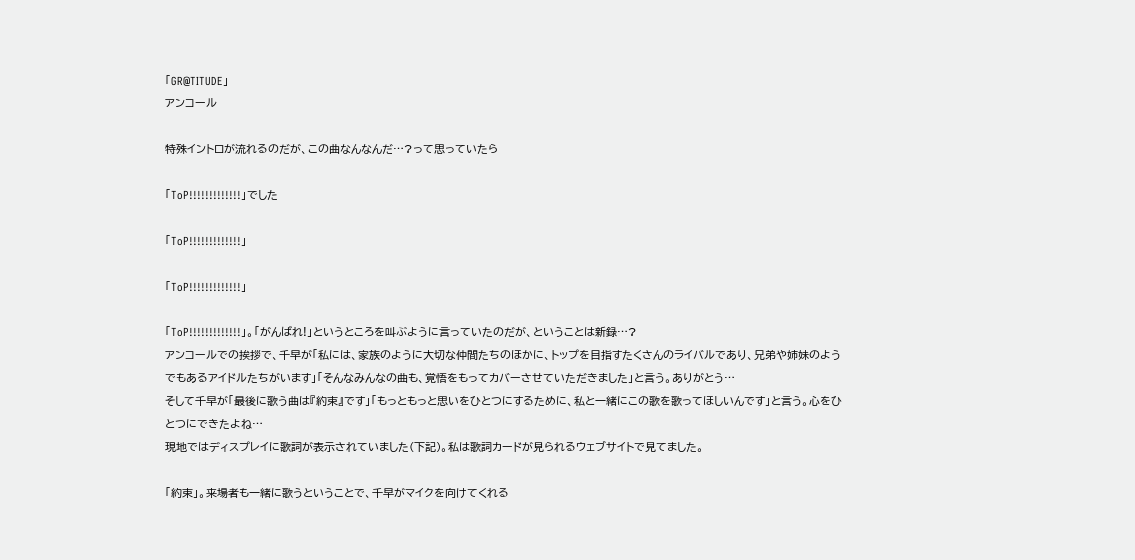「GR@TITUDE」
アンコール

特殊イントロが流れるのだが、この曲なんなんだ…?って思っていたら

「ToP!!!!!!!!!!!!!」でした

「ToP!!!!!!!!!!!!!」

「ToP!!!!!!!!!!!!!」

「ToP!!!!!!!!!!!!!」。「がんばれ!」というところを叫ぶように言っていたのだが、ということは新録…?
アンコールでの挨拶で、千早が「私には、家族のように大切な仲間たちのほかに、トップを目指すたくさんのライバルであり、兄弟や姉妹のようでもあるアイドルたちがいます」「そんなみんなの曲も、覚悟をもってカバーさせていただきました」と言う。ありがとう…
そして千早が「最後に歌う曲は『約束』です」「もっともっと思いをひとつにするために、私と一緒にこの歌を歌ってほしいんです」と言う。心をひとつにできたよね…
現地ではディスプレイに歌詞が表示されていました(下記)。私は歌詞カードが見られるウェブサイトで見てました。

「約束」。来場者も一緒に歌うということで、千早がマイクを向けてくれる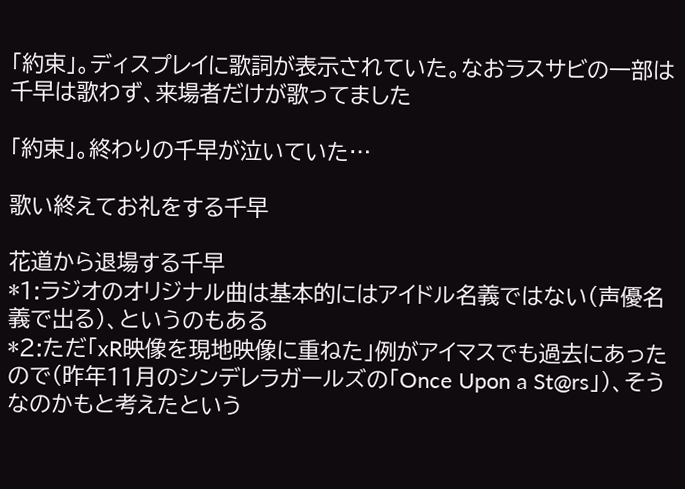「約束」。ディスプレイに歌詞が表示されていた。なおラスサビの一部は千早は歌わず、来場者だけが歌ってました

「約束」。終わりの千早が泣いていた…

歌い終えてお礼をする千早

花道から退場する千早
*1:ラジオのオリジナル曲は基本的にはアイドル名義ではない(声優名義で出る)、というのもある
*2:ただ「xR映像を現地映像に重ねた」例がアイマスでも過去にあったので(昨年11月のシンデレラガールズの「Once Upon a St@rs」)、そうなのかもと考えたという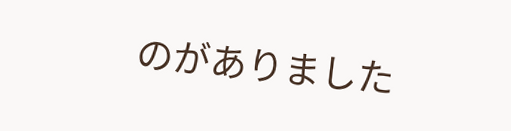のがありました